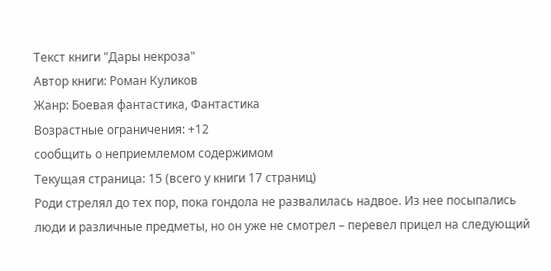Текст книги "Дары некроза"
Автор книги: Роман Куликов
Жанр: Боевая фантастика, Фантастика
Возрастные ограничения: +12
сообщить о неприемлемом содержимом
Текущая страница: 15 (всего у книги 17 страниц)
Роди стрелял до тех пор, пока гондола не развалилась надвое. Из нее посыпались люди и различные предметы, но он уже не смотрел – перевел прицел на следующий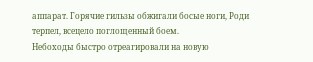аппарат. Горячие гильзы обжигали босые ноги, Роди терпел, всецело поглощенный боем.
Небоходы быстро отреагировали на новую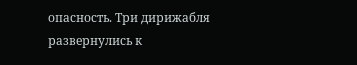опасность. Три дирижабля развернулись к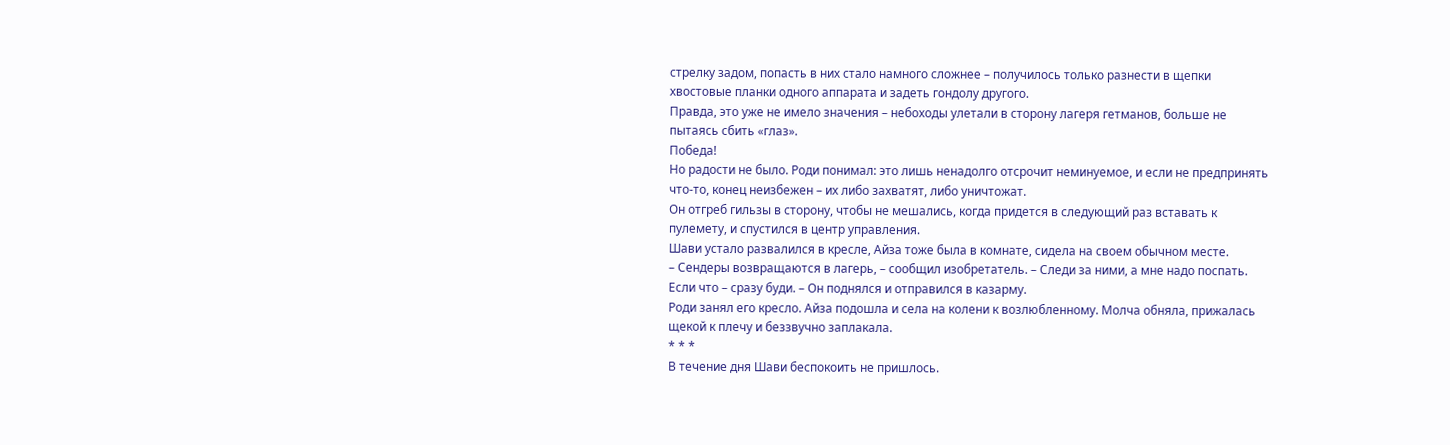стрелку задом, попасть в них стало намного сложнее – получилось только разнести в щепки хвостовые планки одного аппарата и задеть гондолу другого.
Правда, это уже не имело значения – небоходы улетали в сторону лагеря гетманов, больше не пытаясь сбить «глаз».
Победа!
Но радости не было. Роди понимал: это лишь ненадолго отсрочит неминуемое, и если не предпринять что-то, конец неизбежен – их либо захватят, либо уничтожат.
Он отгреб гильзы в сторону, чтобы не мешались, когда придется в следующий раз вставать к пулемету, и спустился в центр управления.
Шави устало развалился в кресле, Айза тоже была в комнате, сидела на своем обычном месте.
– Сендеры возвращаются в лагерь, – сообщил изобретатель. – Следи за ними, а мне надо поспать. Если что – сразу буди. – Он поднялся и отправился в казарму.
Роди занял его кресло. Айза подошла и села на колени к возлюбленному. Молча обняла, прижалась щекой к плечу и беззвучно заплакала.
* * *
В течение дня Шави беспокоить не пришлось.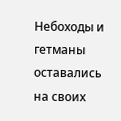Небоходы и гетманы оставались на своих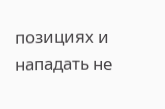позициях и нападать не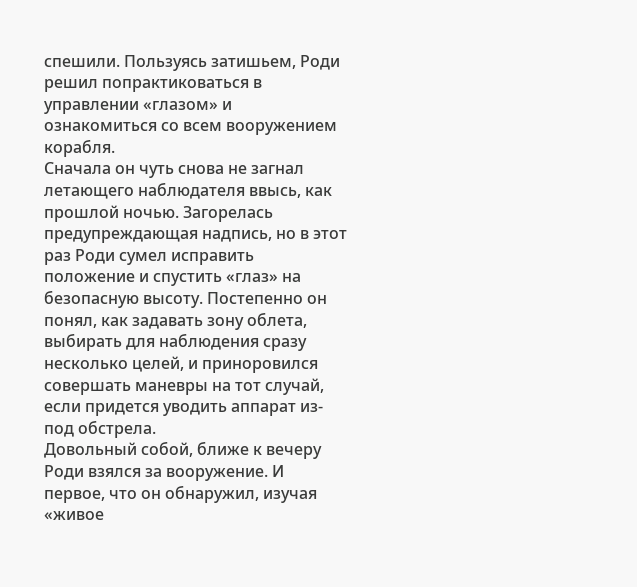спешили. Пользуясь затишьем, Роди решил попрактиковаться в управлении «глазом» и ознакомиться со всем вооружением корабля.
Сначала он чуть снова не загнал летающего наблюдателя ввысь, как прошлой ночью. Загорелась предупреждающая надпись, но в этот раз Роди сумел исправить положение и спустить «глаз» на безопасную высоту. Постепенно он понял, как задавать зону облета, выбирать для наблюдения сразу несколько целей, и приноровился совершать маневры на тот случай, если придется уводить аппарат из-под обстрела.
Довольный собой, ближе к вечеру Роди взялся за вооружение. И первое, что он обнаружил, изучая «живое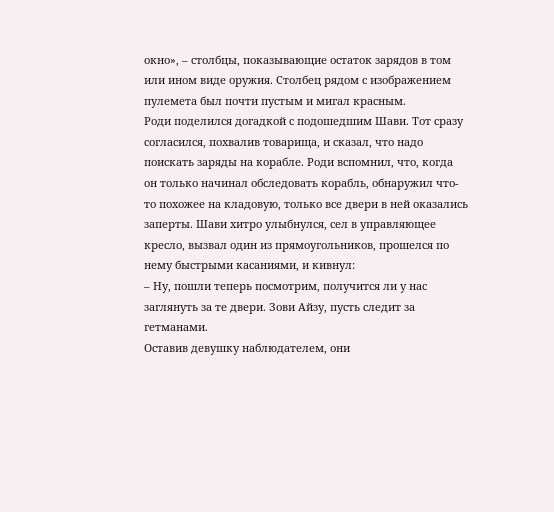окно», – столбцы, показывающие остаток зарядов в том или ином виде оружия. Столбец рядом с изображением пулемета был почти пустым и мигал красным.
Роди поделился догадкой с подошедшим Шави. Тот сразу согласился, похвалив товарища, и сказал, что надо поискать заряды на корабле. Роди вспомнил, что, когда он только начинал обследовать корабль, обнаружил что-то похожее на кладовую, только все двери в ней оказались заперты. Шави хитро улыбнулся, сел в управляющее кресло, вызвал один из прямоугольников, прошелся по нему быстрыми касаниями, и кивнул:
– Ну, пошли теперь посмотрим, получится ли у нас заглянуть за те двери. Зови Айзу, пусть следит за гетманами.
Оставив девушку наблюдателем, они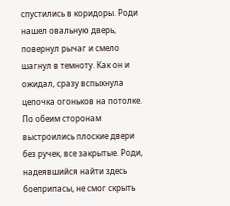спустились в коридоры. Роди нашел овальную дверь, повернул рычаг и смело шагнул в темноту. Как он и ожидал, сразу вспыхнула цепочка огоньков на потолке. По обеим сторонам выстроились плоские двери без ручек, все закрытые. Роди, надеявшийся найти здесь боеприпасы, не смог скрыть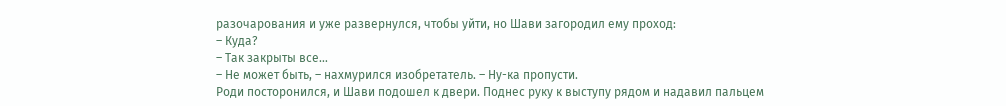разочарования и уже развернулся, чтобы уйти, но Шави загородил ему проход:
– Куда?
– Так закрыты все…
– Не может быть, – нахмурился изобретатель. – Ну-ка пропусти.
Роди посторонился, и Шави подошел к двери. Поднес руку к выступу рядом и надавил пальцем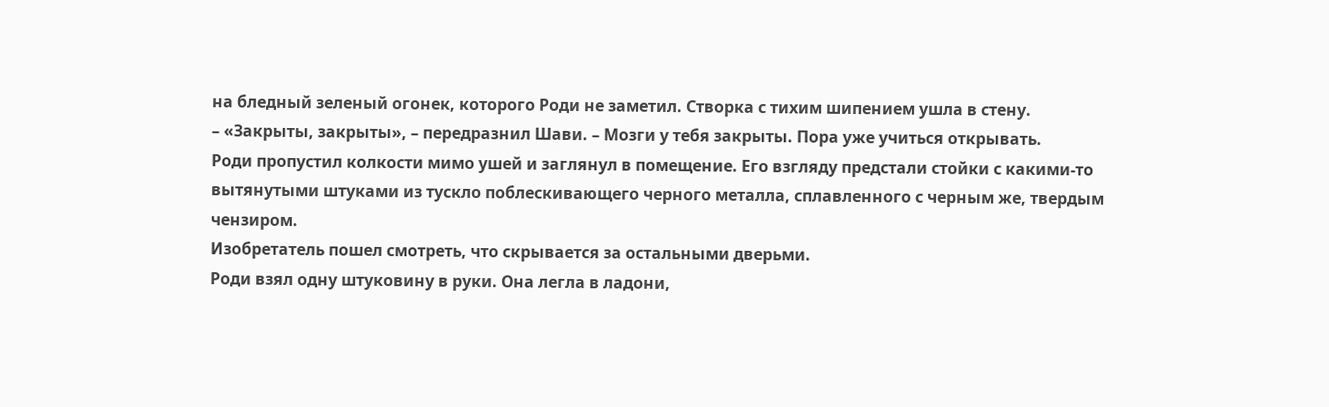на бледный зеленый огонек, которого Роди не заметил. Створка с тихим шипением ушла в стену.
– «Закрыты, закрыты», – передразнил Шави. – Мозги у тебя закрыты. Пора уже учиться открывать.
Роди пропустил колкости мимо ушей и заглянул в помещение. Его взгляду предстали стойки с какими-то вытянутыми штуками из тускло поблескивающего черного металла, сплавленного с черным же, твердым чензиром.
Изобретатель пошел смотреть, что скрывается за остальными дверьми.
Роди взял одну штуковину в руки. Она легла в ладони,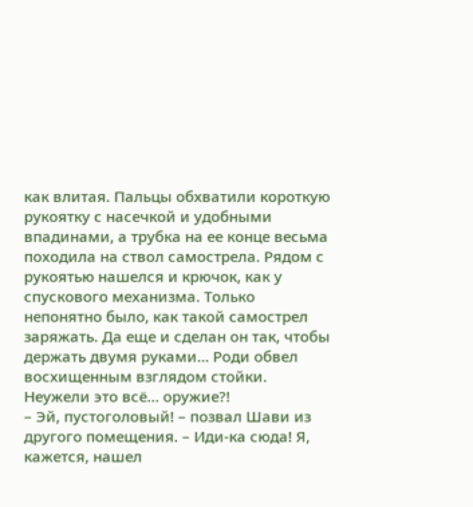как влитая. Пальцы обхватили короткую рукоятку с насечкой и удобными впадинами, а трубка на ее конце весьма походила на ствол самострела. Рядом с рукоятью нашелся и крючок, как у спускового механизма. Только непонятно было, как такой самострел заряжать. Да еще и сделан он так, чтобы держать двумя руками… Роди обвел восхищенным взглядом стойки. Неужели это всё… оружие?!
– Эй, пустоголовый! – позвал Шави из другого помещения. – Иди-ка сюда! Я, кажется, нашел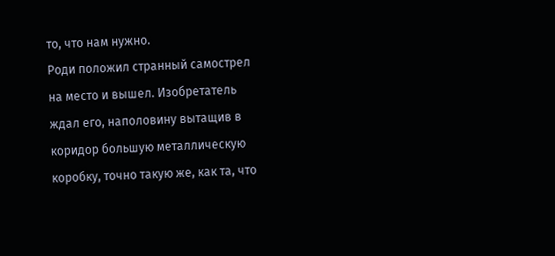то, что нам нужно.
Роди положил странный самострел на место и вышел. Изобретатель ждал его, наполовину вытащив в коридор большую металлическую коробку, точно такую же, как та, что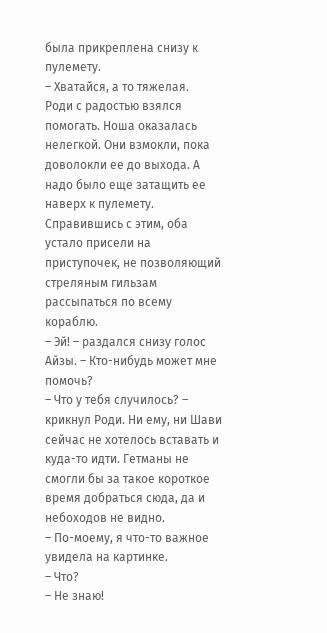была прикреплена снизу к пулемету.
– Хватайся, а то тяжелая.
Роди с радостью взялся помогать. Ноша оказалась нелегкой. Они взмокли, пока доволокли ее до выхода. А надо было еще затащить ее наверх к пулемету.
Справившись с этим, оба устало присели на приступочек, не позволяющий стреляным гильзам рассыпаться по всему кораблю.
– Эй! – раздался снизу голос Айзы. – Кто-нибудь может мне помочь?
– Что у тебя случилось? – крикнул Роди. Ни ему, ни Шави сейчас не хотелось вставать и куда-то идти. Гетманы не смогли бы за такое короткое время добраться сюда, да и небоходов не видно.
– По-моему, я что-то важное увидела на картинке.
– Что?
– Не знаю!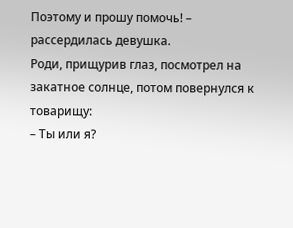Поэтому и прошу помочь! – рассердилась девушка.
Роди, прищурив глаз, посмотрел на закатное солнце, потом повернулся к товарищу:
– Ты или я?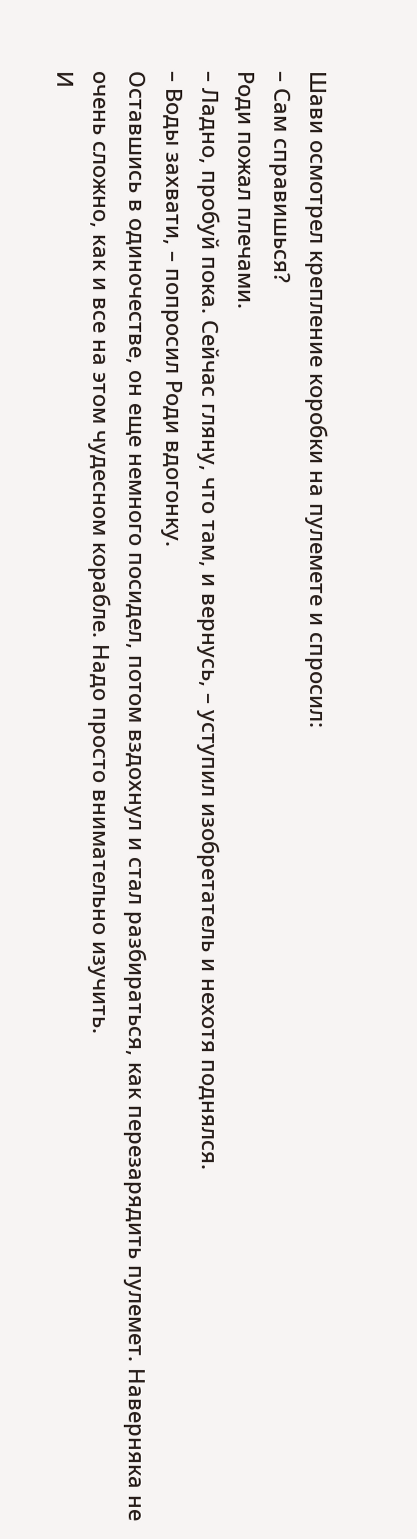Шави осмотрел крепление коробки на пулемете и спросил:
– Сам справишься?
Роди пожал плечами.
– Ладно, пробуй пока. Сейчас гляну, что там, и вернусь, – уступил изобретатель и нехотя поднялся.
– Воды захвати, – попросил Роди вдогонку.
Оставшись в одиночестве, он еще немного посидел, потом вздохнул и стал разбираться, как перезарядить пулемет. Наверняка не очень сложно, как и все на этом чудесном корабле. Надо просто внимательно изучить.
И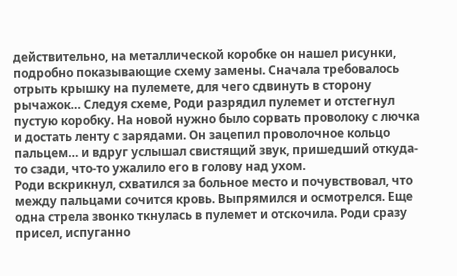действительно, на металлической коробке он нашел рисунки, подробно показывающие схему замены. Сначала требовалось отрыть крышку на пулемете, для чего сдвинуть в сторону рычажок… Следуя схеме, Роди разрядил пулемет и отстегнул пустую коробку. На новой нужно было сорвать проволоку с лючка и достать ленту с зарядами. Он зацепил проволочное кольцо пальцем… и вдруг услышал свистящий звук, пришедший откуда-то сзади, что-то ужалило его в голову над ухом.
Роди вскрикнул, схватился за больное место и почувствовал, что между пальцами сочится кровь. Выпрямился и осмотрелся. Еще одна стрела звонко ткнулась в пулемет и отскочила. Роди сразу присел, испуганно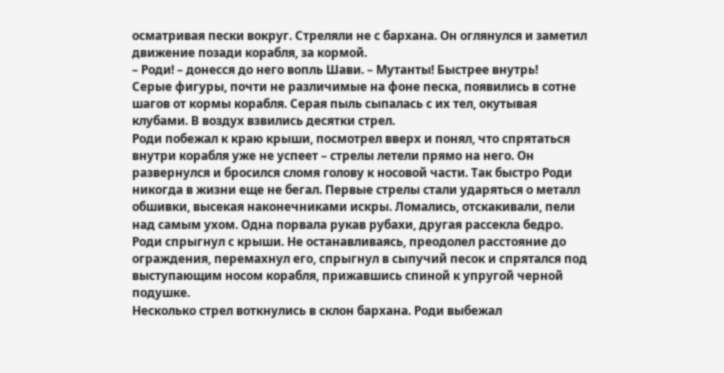осматривая пески вокруг. Стреляли не с бархана. Он оглянулся и заметил движение позади корабля, за кормой.
– Роди! – донесся до него вопль Шави. – Мутанты! Быстрее внутрь!
Серые фигуры, почти не различимые на фоне песка, появились в сотне шагов от кормы корабля. Серая пыль сыпалась с их тел, окутывая клубами. В воздух взвились десятки стрел.
Роди побежал к краю крыши, посмотрел вверх и понял, что спрятаться внутри корабля уже не успеет – стрелы летели прямо на него. Он развернулся и бросился сломя голову к носовой части. Так быстро Роди никогда в жизни еще не бегал. Первые стрелы стали ударяться о металл обшивки, высекая наконечниками искры. Ломались, отскакивали, пели над самым ухом. Одна порвала рукав рубахи, другая рассекла бедро.
Роди спрыгнул с крыши. Не останавливаясь, преодолел расстояние до ограждения, перемахнул его, спрыгнул в сыпучий песок и спрятался под выступающим носом корабля, прижавшись спиной к упругой черной подушке.
Несколько стрел воткнулись в склон бархана. Роди выбежал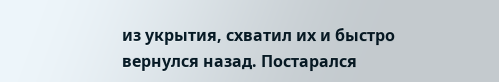из укрытия, схватил их и быстро вернулся назад. Постарался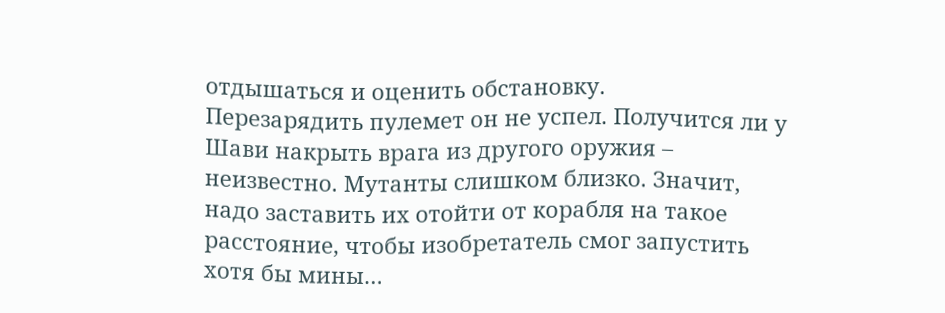отдышаться и оценить обстановку.
Перезарядить пулемет он не успел. Получится ли у Шави накрыть врага из другого оружия – неизвестно. Мутанты слишком близко. Значит, надо заставить их отойти от корабля на такое расстояние, чтобы изобретатель смог запустить хотя бы мины…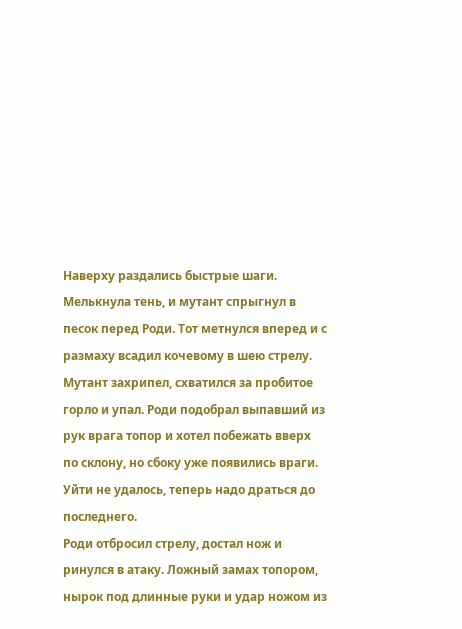Наверху раздались быстрые шаги. Мелькнула тень, и мутант спрыгнул в песок перед Роди. Тот метнулся вперед и с размаху всадил кочевому в шею стрелу. Мутант захрипел, схватился за пробитое горло и упал. Роди подобрал выпавший из рук врага топор и хотел побежать вверх по склону, но сбоку уже появились враги. Уйти не удалось, теперь надо драться до последнего.
Роди отбросил стрелу, достал нож и ринулся в атаку. Ложный замах топором, нырок под длинные руки и удар ножом из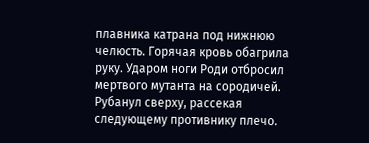плавника катрана под нижнюю челюсть. Горячая кровь обагрила руку. Ударом ноги Роди отбросил мертвого мутанта на сородичей. Рубанул сверху, рассекая следующему противнику плечо.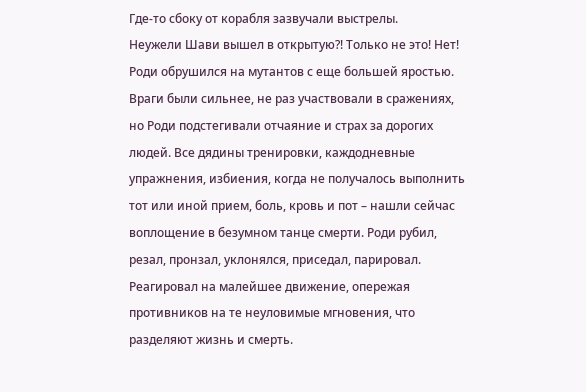Где-то сбоку от корабля зазвучали выстрелы.
Неужели Шави вышел в открытую?! Только не это! Нет!
Роди обрушился на мутантов с еще большей яростью. Враги были сильнее, не раз участвовали в сражениях, но Роди подстегивали отчаяние и страх за дорогих людей. Все дядины тренировки, каждодневные упражнения, избиения, когда не получалось выполнить тот или иной прием, боль, кровь и пот – нашли сейчас воплощение в безумном танце смерти. Роди рубил, резал, пронзал, уклонялся, приседал, парировал. Реагировал на малейшее движение, опережая противников на те неуловимые мгновения, что разделяют жизнь и смерть.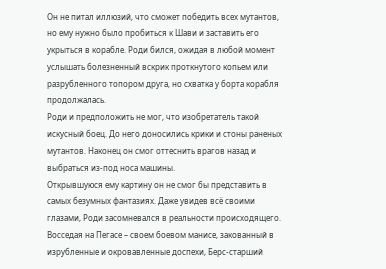Он не питал иллюзий, что сможет победить всех мутантов, но ему нужно было пробиться к Шави и заставить его укрыться в корабле. Роди бился, ожидая в любой момент услышать болезненный вскрик проткнутого копьем или разрубленного топором друга, но схватка у борта корабля продолжалась.
Роди и предположить не мог, что изобретатель такой искусный боец. До него доносились крики и стоны раненых мутантов. Наконец он смог оттеснить врагов назад и выбраться из-под носа машины.
Открывшуюся ему картину он не смог бы представить в самых безумных фантазиях. Даже увидев всё своими глазами, Роди засомневался в реальности происходящего.
Восседая на Пегасе – своем боевом манисе, закованный в изрубленные и окровавленные доспехи, Берс-старший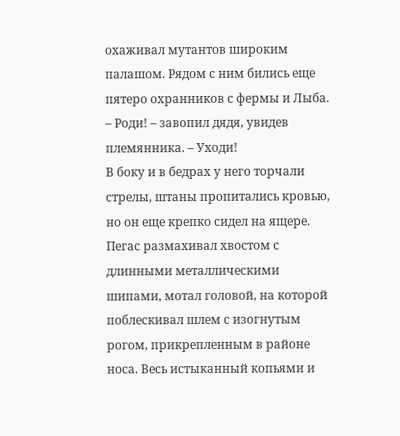охаживал мутантов широким палашом. Рядом с ним бились еще пятеро охранников с фермы и Лыба.
– Роди! – завопил дядя, увидев племянника. – Уходи!
В боку и в бедрах у него торчали стрелы, штаны пропитались кровью, но он еще крепко сидел на ящере. Пегас размахивал хвостом с длинными металлическими шипами, мотал головой, на которой поблескивал шлем с изогнутым рогом, прикрепленным в районе носа. Весь истыканный копьями и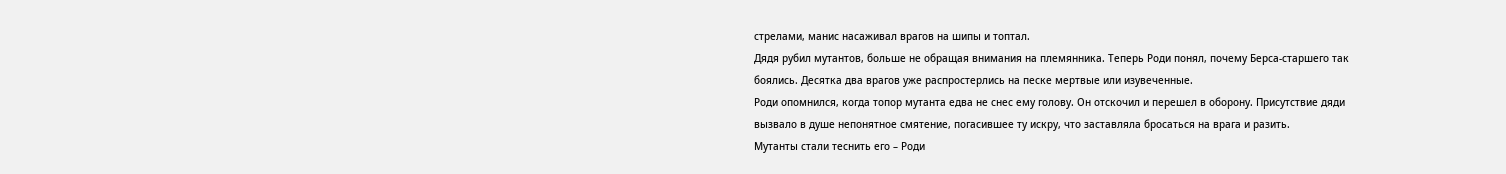стрелами, манис насаживал врагов на шипы и топтал.
Дядя рубил мутантов, больше не обращая внимания на племянника. Теперь Роди понял, почему Берса-старшего так боялись. Десятка два врагов уже распростерлись на песке мертвые или изувеченные.
Роди опомнился, когда топор мутанта едва не снес ему голову. Он отскочил и перешел в оборону. Присутствие дяди вызвало в душе непонятное смятение, погасившее ту искру, что заставляла бросаться на врага и разить.
Мутанты стали теснить его – Роди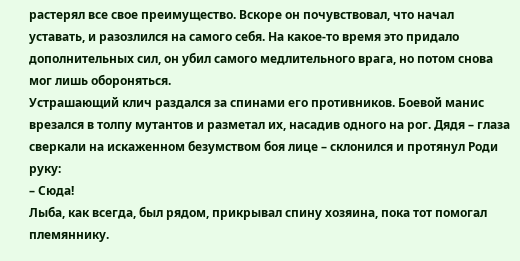растерял все свое преимущество. Вскоре он почувствовал, что начал уставать, и разозлился на самого себя. На какое-то время это придало дополнительных сил, он убил самого медлительного врага, но потом снова мог лишь обороняться.
Устрашающий клич раздался за спинами его противников. Боевой манис врезался в толпу мутантов и разметал их, насадив одного на рог. Дядя – глаза сверкали на искаженном безумством боя лице – склонился и протянул Роди руку:
– Сюда!
Лыба, как всегда, был рядом, прикрывал спину хозяина, пока тот помогал племяннику.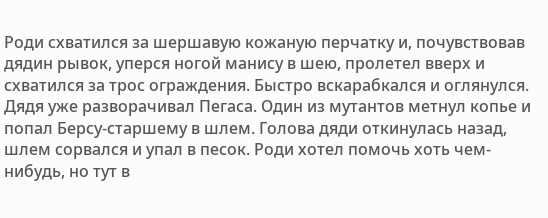Роди схватился за шершавую кожаную перчатку и, почувствовав дядин рывок, уперся ногой манису в шею, пролетел вверх и схватился за трос ограждения. Быстро вскарабкался и оглянулся. Дядя уже разворачивал Пегаса. Один из мутантов метнул копье и попал Берсу-старшему в шлем. Голова дяди откинулась назад, шлем сорвался и упал в песок. Роди хотел помочь хоть чем-нибудь, но тут в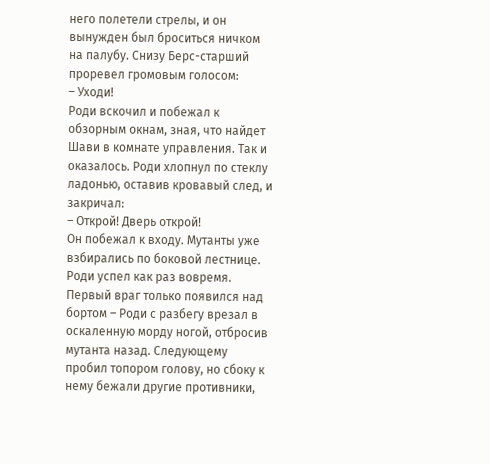него полетели стрелы, и он вынужден был броситься ничком на палубу. Снизу Берс-старший проревел громовым голосом:
– Уходи!
Роди вскочил и побежал к обзорным окнам, зная, что найдет Шави в комнате управления. Так и оказалось. Роди хлопнул по стеклу ладонью, оставив кровавый след, и закричал:
– Открой! Дверь открой!
Он побежал к входу. Мутанты уже взбирались по боковой лестнице. Роди успел как раз вовремя. Первый враг только появился над бортом – Роди с разбегу врезал в оскаленную морду ногой, отбросив мутанта назад. Следующему пробил топором голову, но сбоку к нему бежали другие противники,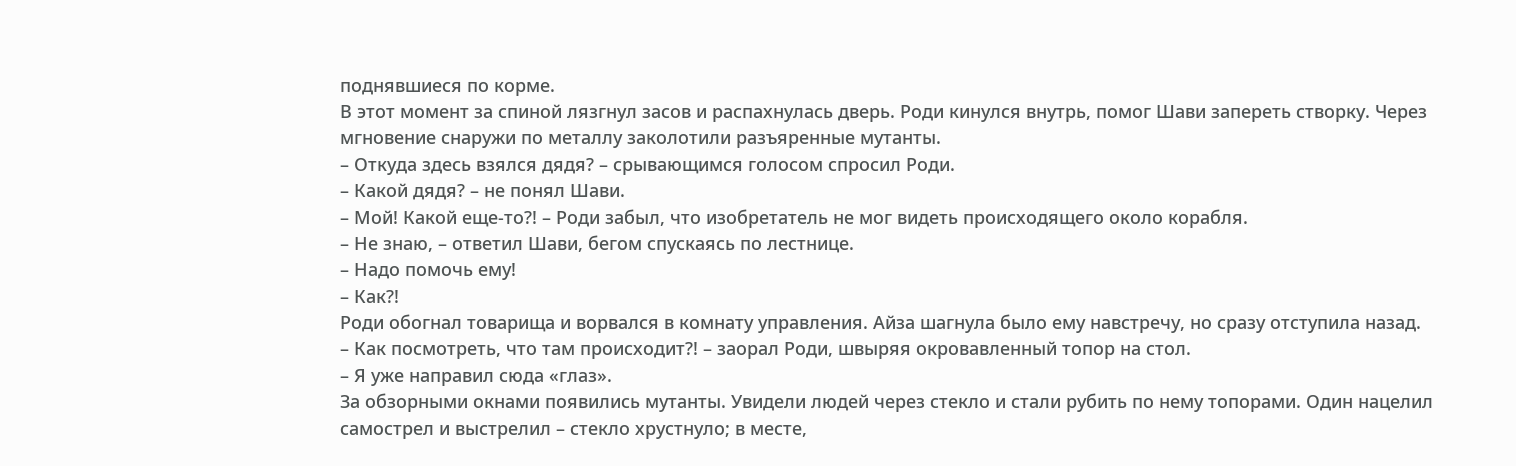поднявшиеся по корме.
В этот момент за спиной лязгнул засов и распахнулась дверь. Роди кинулся внутрь, помог Шави запереть створку. Через мгновение снаружи по металлу заколотили разъяренные мутанты.
– Откуда здесь взялся дядя? – срывающимся голосом спросил Роди.
– Какой дядя? – не понял Шави.
– Мой! Какой еще-то?! – Роди забыл, что изобретатель не мог видеть происходящего около корабля.
– Не знаю, – ответил Шави, бегом спускаясь по лестнице.
– Надо помочь ему!
– Как?!
Роди обогнал товарища и ворвался в комнату управления. Айза шагнула было ему навстречу, но сразу отступила назад.
– Как посмотреть, что там происходит?! – заорал Роди, швыряя окровавленный топор на стол.
– Я уже направил сюда «глаз».
За обзорными окнами появились мутанты. Увидели людей через стекло и стали рубить по нему топорами. Один нацелил самострел и выстрелил – стекло хрустнуло; в месте,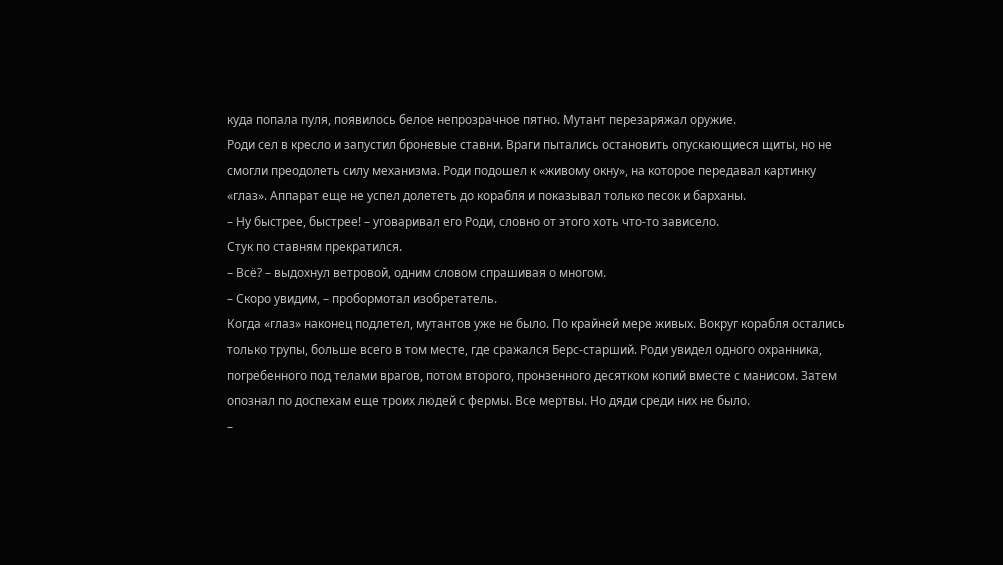куда попала пуля, появилось белое непрозрачное пятно. Мутант перезаряжал оружие.
Роди сел в кресло и запустил броневые ставни. Враги пытались остановить опускающиеся щиты, но не смогли преодолеть силу механизма. Роди подошел к «живому окну», на которое передавал картинку «глаз». Аппарат еще не успел долететь до корабля и показывал только песок и барханы.
– Ну быстрее, быстрее! – уговаривал его Роди, словно от этого хоть что-то зависело.
Стук по ставням прекратился.
– Всё? – выдохнул ветровой, одним словом спрашивая о многом.
– Скоро увидим, – пробормотал изобретатель.
Когда «глаз» наконец подлетел, мутантов уже не было. По крайней мере живых. Вокруг корабля остались только трупы, больше всего в том месте, где сражался Берс-старший. Роди увидел одного охранника, погребенного под телами врагов, потом второго, пронзенного десятком копий вместе с манисом. Затем опознал по доспехам еще троих людей с фермы. Все мертвы. Но дяди среди них не было.
–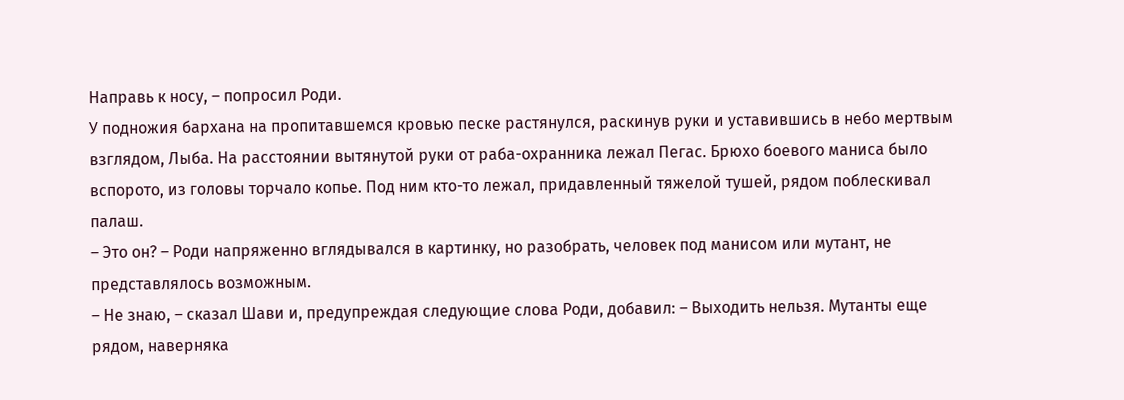Направь к носу, – попросил Роди.
У подножия бархана на пропитавшемся кровью песке растянулся, раскинув руки и уставившись в небо мертвым взглядом, Лыба. На расстоянии вытянутой руки от раба-охранника лежал Пегас. Брюхо боевого маниса было вспорото, из головы торчало копье. Под ним кто-то лежал, придавленный тяжелой тушей, рядом поблескивал палаш.
– Это он? – Роди напряженно вглядывался в картинку, но разобрать, человек под манисом или мутант, не представлялось возможным.
– Не знаю, – сказал Шави и, предупреждая следующие слова Роди, добавил: – Выходить нельзя. Мутанты еще рядом, наверняка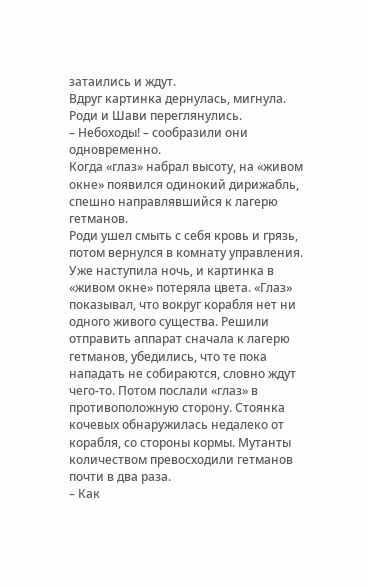затаились и ждут.
Вдруг картинка дернулась, мигнула. Роди и Шави переглянулись.
– Небоходы! – сообразили они одновременно.
Когда «глаз» набрал высоту, на «живом окне» появился одинокий дирижабль, спешно направлявшийся к лагерю гетманов.
Роди ушел смыть с себя кровь и грязь, потом вернулся в комнату управления.
Уже наступила ночь, и картинка в «живом окне» потеряла цвета. «Глаз» показывал, что вокруг корабля нет ни одного живого существа. Решили отправить аппарат сначала к лагерю гетманов, убедились, что те пока нападать не собираются, словно ждут чего-то. Потом послали «глаз» в противоположную сторону. Стоянка кочевых обнаружилась недалеко от корабля, со стороны кормы. Мутанты количеством превосходили гетманов почти в два раза.
– Как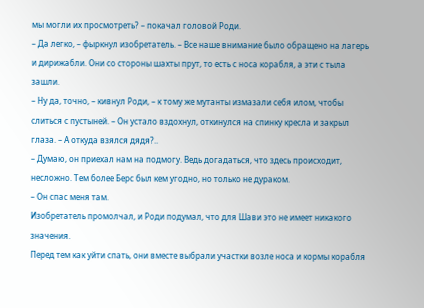мы могли их просмотреть? – покачал головой Роди.
– Да легко, – фыркнул изобретатель. – Все наше внимание было обращено на лагерь и дирижабли. Они со стороны шахты прут, то есть с носа корабля, а эти с тыла зашли.
– Ну да, точно, – кивнул Роди, – к тому же мутанты измазали себя илом, чтобы слиться с пустыней. – Он устало вздохнул, откинулся на спинку кресла и закрыл глаза. – А откуда взялся дядя?..
– Думаю, он приехал нам на подмогу. Ведь догадаться, что здесь происходит, несложно. Тем более Берс был кем угодно, но только не дураком.
– Он спас меня там.
Изобретатель промолчал, и Роди подумал, что для Шави это не имеет никакого значения.
Перед тем как уйти спать, они вместе выбрали участки возле носа и кормы корабля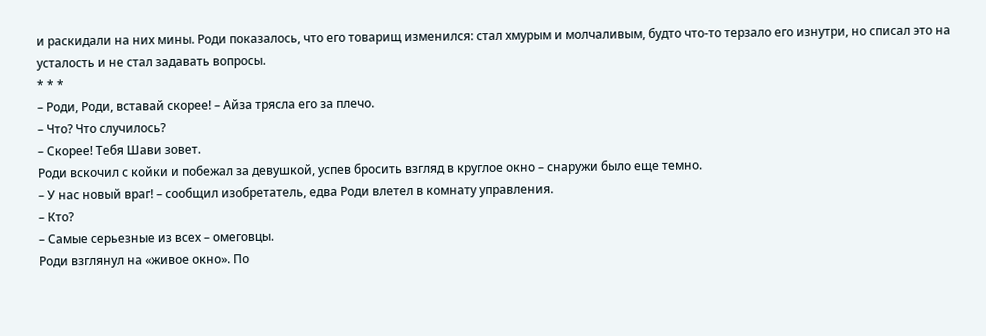и раскидали на них мины. Роди показалось, что его товарищ изменился: стал хмурым и молчаливым, будто что-то терзало его изнутри, но списал это на усталость и не стал задавать вопросы.
* * *
– Роди, Роди, вставай скорее! – Айза трясла его за плечо.
– Что? Что случилось?
– Скорее! Тебя Шави зовет.
Роди вскочил с койки и побежал за девушкой, успев бросить взгляд в круглое окно – снаружи было еще темно.
– У нас новый враг! – сообщил изобретатель, едва Роди влетел в комнату управления.
– Кто?
– Самые серьезные из всех – омеговцы.
Роди взглянул на «живое окно». По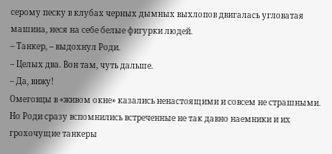серому песку в клубах черных дымных выхлопов двигалась угловатая машина, неся на себе белые фигурки людей.
– Танкер, – выдохнул Роди.
– Целых два. Вон там, чуть дальше.
– Да, вижу!
Омеговцы в «живом окне» казались ненастоящими и совсем не страшными. Но Роди сразу вспомнились встреченные не так давно наемники и их грохочущие танкеры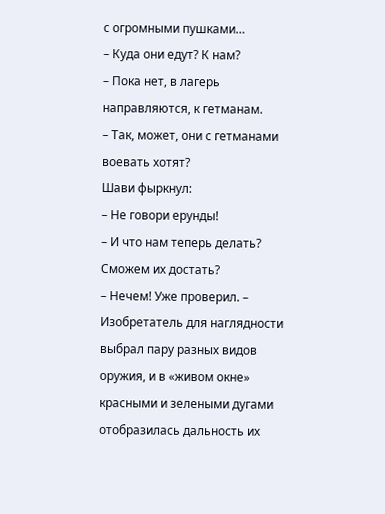с огромными пушками…
– Куда они едут? К нам?
– Пока нет, в лагерь направляются, к гетманам.
– Так, может, они с гетманами воевать хотят?
Шави фыркнул:
– Не говори ерунды!
– И что нам теперь делать? Сможем их достать?
– Нечем! Уже проверил. – Изобретатель для наглядности выбрал пару разных видов оружия, и в «живом окне» красными и зелеными дугами отобразилась дальность их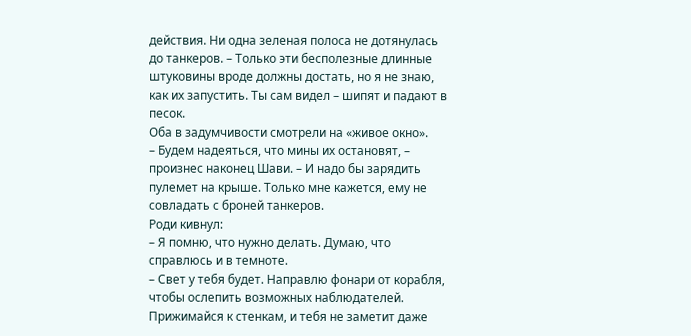действия. Ни одна зеленая полоса не дотянулась до танкеров. – Только эти бесполезные длинные штуковины вроде должны достать, но я не знаю, как их запустить. Ты сам видел – шипят и падают в песок.
Оба в задумчивости смотрели на «живое окно».
– Будем надеяться, что мины их остановят, – произнес наконец Шави. – И надо бы зарядить пулемет на крыше. Только мне кажется, ему не совладать с броней танкеров.
Роди кивнул:
– Я помню, что нужно делать. Думаю, что справлюсь и в темноте.
– Свет у тебя будет. Направлю фонари от корабля, чтобы ослепить возможных наблюдателей. Прижимайся к стенкам, и тебя не заметит даже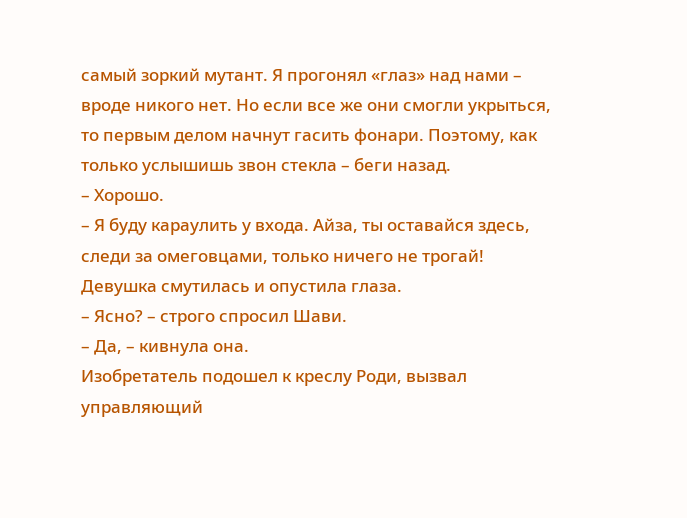самый зоркий мутант. Я прогонял «глаз» над нами – вроде никого нет. Но если все же они смогли укрыться, то первым делом начнут гасить фонари. Поэтому, как только услышишь звон стекла – беги назад.
– Хорошо.
– Я буду караулить у входа. Айза, ты оставайся здесь, следи за омеговцами, только ничего не трогай!
Девушка смутилась и опустила глаза.
– Ясно? – строго спросил Шави.
– Да, – кивнула она.
Изобретатель подошел к креслу Роди, вызвал управляющий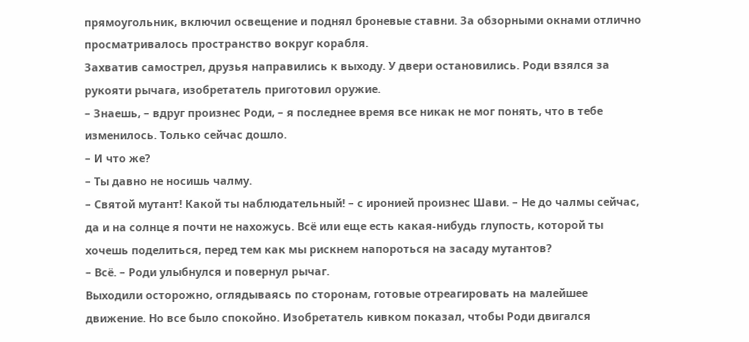прямоугольник, включил освещение и поднял броневые ставни. За обзорными окнами отлично просматривалось пространство вокруг корабля.
Захватив самострел, друзья направились к выходу. У двери остановились. Роди взялся за рукояти рычага, изобретатель приготовил оружие.
– Знаешь, – вдруг произнес Роди, – я последнее время все никак не мог понять, что в тебе изменилось. Только сейчас дошло.
– И что же?
– Ты давно не носишь чалму.
– Святой мутант! Какой ты наблюдательный! – с иронией произнес Шави. – Не до чалмы сейчас, да и на солнце я почти не нахожусь. Всё или еще есть какая-нибудь глупость, которой ты хочешь поделиться, перед тем как мы рискнем напороться на засаду мутантов?
– Всё. – Роди улыбнулся и повернул рычаг.
Выходили осторожно, оглядываясь по сторонам, готовые отреагировать на малейшее движение. Но все было спокойно. Изобретатель кивком показал, чтобы Роди двигался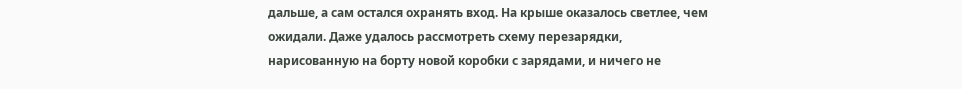дальше, а сам остался охранять вход. На крыше оказалось светлее, чем ожидали. Даже удалось рассмотреть схему перезарядки, нарисованную на борту новой коробки с зарядами, и ничего не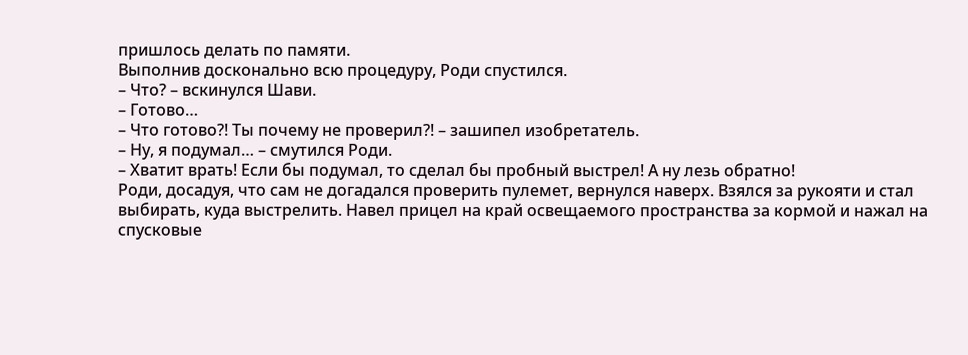пришлось делать по памяти.
Выполнив досконально всю процедуру, Роди спустился.
– Что? – вскинулся Шави.
– Готово…
– Что готово?! Ты почему не проверил?! – зашипел изобретатель.
– Ну, я подумал… – смутился Роди.
– Хватит врать! Если бы подумал, то сделал бы пробный выстрел! А ну лезь обратно!
Роди, досадуя, что сам не догадался проверить пулемет, вернулся наверх. Взялся за рукояти и стал выбирать, куда выстрелить. Навел прицел на край освещаемого пространства за кормой и нажал на спусковые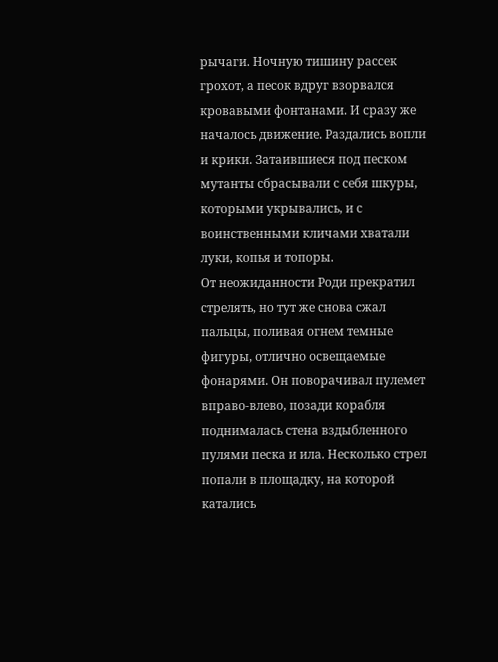рычаги. Ночную тишину рассек грохот, а песок вдруг взорвался кровавыми фонтанами. И сразу же началось движение. Раздались вопли и крики. Затаившиеся под песком мутанты сбрасывали с себя шкуры, которыми укрывались, и с воинственными кличами хватали луки, копья и топоры.
От неожиданности Роди прекратил стрелять, но тут же снова сжал пальцы, поливая огнем темные фигуры, отлично освещаемые фонарями. Он поворачивал пулемет вправо-влево, позади корабля поднималась стена вздыбленного пулями песка и ила. Несколько стрел попали в площадку, на которой катались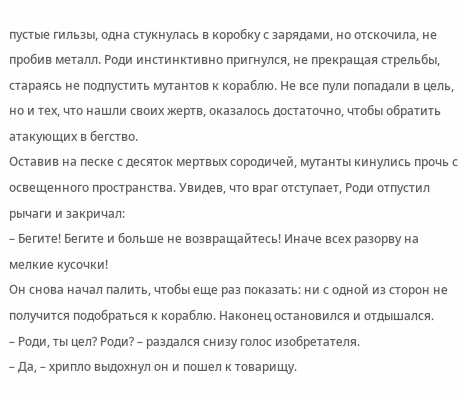пустые гильзы, одна стукнулась в коробку с зарядами, но отскочила, не пробив металл. Роди инстинктивно пригнулся, не прекращая стрельбы, стараясь не подпустить мутантов к кораблю. Не все пули попадали в цель, но и тех, что нашли своих жертв, оказалось достаточно, чтобы обратить атакующих в бегство.
Оставив на песке с десяток мертвых сородичей, мутанты кинулись прочь с освещенного пространства. Увидев, что враг отступает, Роди отпустил рычаги и закричал:
– Бегите! Бегите и больше не возвращайтесь! Иначе всех разорву на мелкие кусочки!
Он снова начал палить, чтобы еще раз показать: ни с одной из сторон не получится подобраться к кораблю. Наконец остановился и отдышался.
– Роди, ты цел? Роди? – раздался снизу голос изобретателя.
– Да, – хрипло выдохнул он и пошел к товарищу.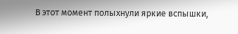В этот момент полыхнули яркие вспышки,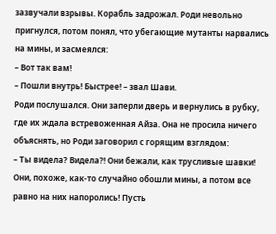зазвучали взрывы. Корабль задрожал. Роди невольно пригнулся, потом понял, что убегающие мутанты нарвались на мины, и засмеялся:
– Вот так вам!
– Пошли внутрь! Быстрее! – звал Шави.
Роди послушался. Они заперли дверь и вернулись в рубку, где их ждала встревоженная Айза. Она не просила ничего объяснять, но Роди заговорил с горящим взглядом:
– Ты видела? Видела?! Они бежали, как трусливые шавки! Они, похоже, как-то случайно обошли мины, а потом все равно на них напоролись! Пусть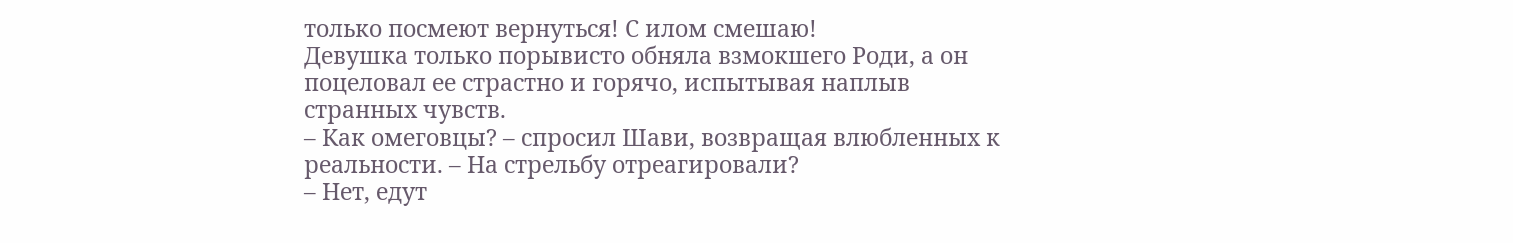только посмеют вернуться! С илом смешаю!
Девушка только порывисто обняла взмокшего Роди, а он поцеловал ее страстно и горячо, испытывая наплыв странных чувств.
– Как омеговцы? – спросил Шави, возвращая влюбленных к реальности. – На стрельбу отреагировали?
– Нет, едут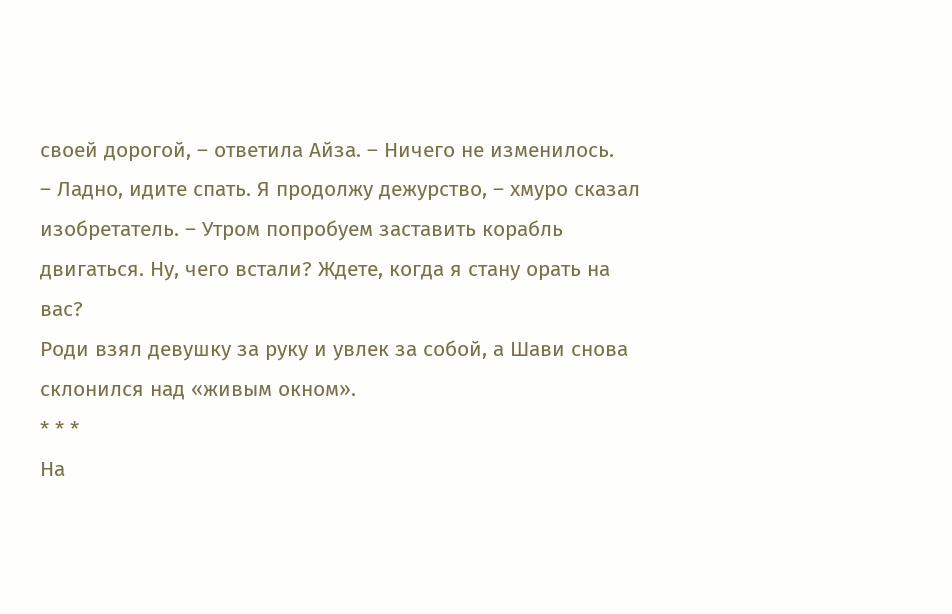своей дорогой, – ответила Айза. – Ничего не изменилось.
– Ладно, идите спать. Я продолжу дежурство, – хмуро сказал изобретатель. – Утром попробуем заставить корабль двигаться. Ну, чего встали? Ждете, когда я стану орать на вас?
Роди взял девушку за руку и увлек за собой, а Шави снова склонился над «живым окном».
* * *
На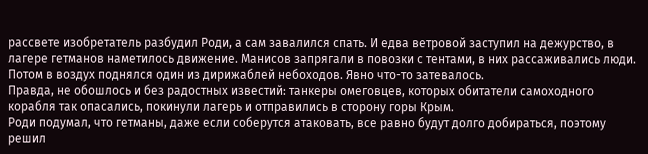рассвете изобретатель разбудил Роди, а сам завалился спать. И едва ветровой заступил на дежурство, в лагере гетманов наметилось движение. Манисов запрягали в повозки с тентами, в них рассаживались люди. Потом в воздух поднялся один из дирижаблей небоходов. Явно что-то затевалось.
Правда, не обошлось и без радостных известий: танкеры омеговцев, которых обитатели самоходного корабля так опасались, покинули лагерь и отправились в сторону горы Крым.
Роди подумал, что гетманы, даже если соберутся атаковать, все равно будут долго добираться, поэтому решил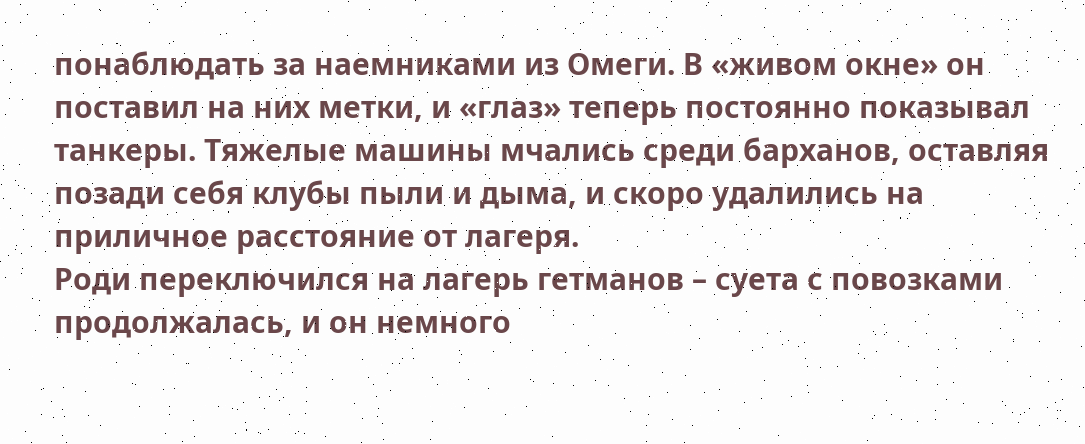понаблюдать за наемниками из Омеги. В «живом окне» он поставил на них метки, и «глаз» теперь постоянно показывал танкеры. Тяжелые машины мчались среди барханов, оставляя позади себя клубы пыли и дыма, и скоро удалились на приличное расстояние от лагеря.
Роди переключился на лагерь гетманов – суета с повозками продолжалась, и он немного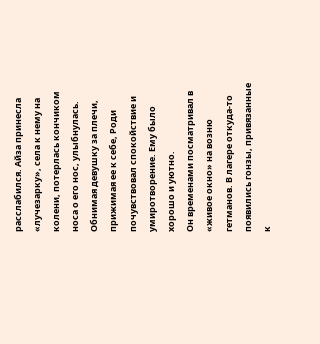расслабился. Айза принесла «лучезарку», села к нему на колени, потерлась кончиком носа о его нос, улыбнулась. Обнимая девушку за плечи, прижимая ее к себе, Роди почувствовал спокойствие и умиротворение. Ему было хорошо и уютно.
Он временами посматривал в «живое окно» на возню гетманов. В лагере откуда-то появились гонзы, привязанные к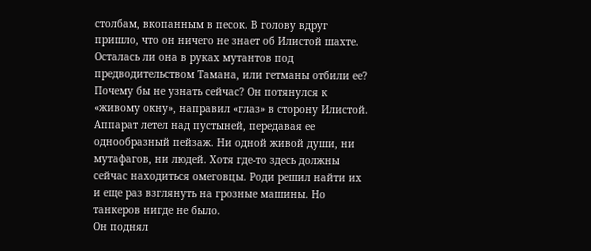столбам, вкопанным в песок. В голову вдруг пришло, что он ничего не знает об Илистой шахте. Осталась ли она в руках мутантов под предводительством Тамана, или гетманы отбили ее?
Почему бы не узнать сейчас? Он потянулся к «живому окну», направил «глаз» в сторону Илистой.
Аппарат летел над пустыней, передавая ее однообразный пейзаж. Ни одной живой души, ни мутафагов, ни людей. Хотя где-то здесь должны сейчас находиться омеговцы. Роди решил найти их и еще раз взглянуть на грозные машины. Но танкеров нигде не было.
Он поднял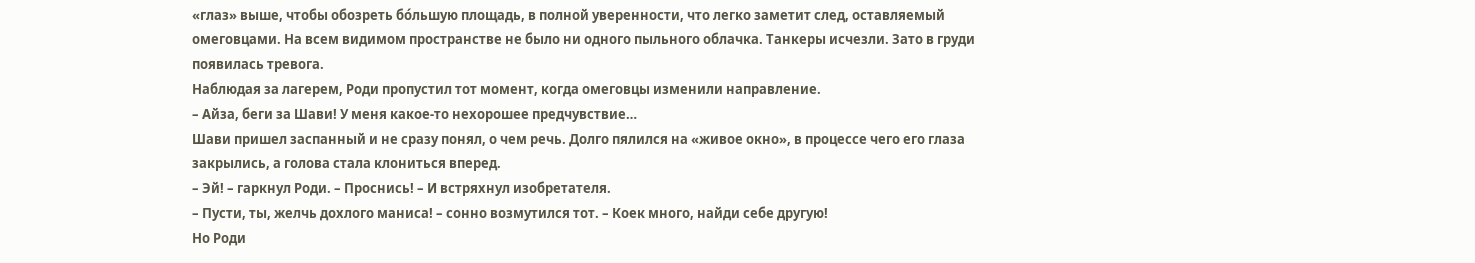«глаз» выше, чтобы обозреть бо́льшую площадь, в полной уверенности, что легко заметит след, оставляемый омеговцами. На всем видимом пространстве не было ни одного пыльного облачка. Танкеры исчезли. Зато в груди появилась тревога.
Наблюдая за лагерем, Роди пропустил тот момент, когда омеговцы изменили направление.
– Айза, беги за Шави! У меня какое-то нехорошее предчувствие…
Шави пришел заспанный и не сразу понял, о чем речь. Долго пялился на «живое окно», в процессе чего его глаза закрылись, а голова стала клониться вперед.
– Эй! – гаркнул Роди. – Проснись! – И встряхнул изобретателя.
– Пусти, ты, желчь дохлого маниса! – сонно возмутился тот. – Коек много, найди себе другую!
Но Роди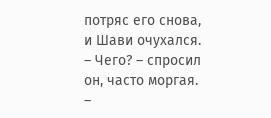потряс его снова, и Шави очухался.
– Чего? – спросил он, часто моргая.
–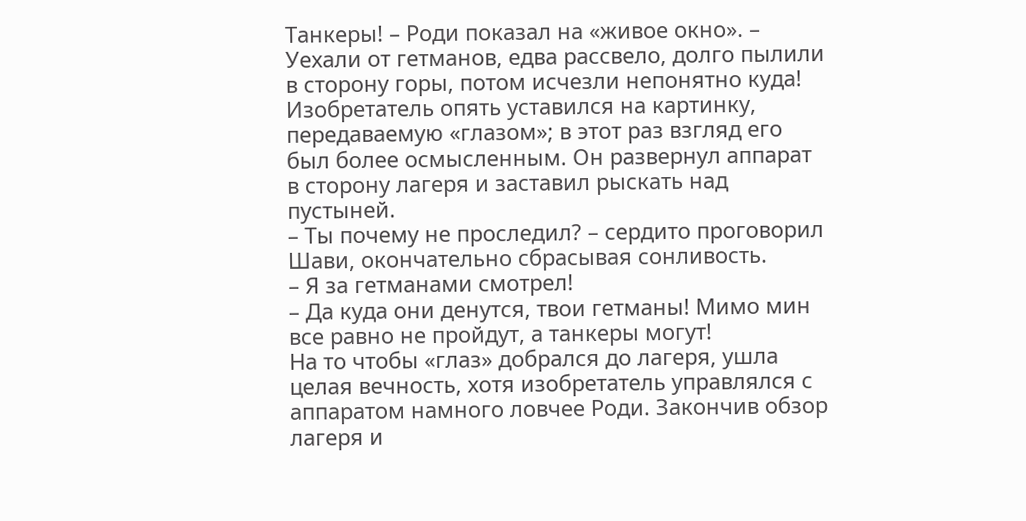Танкеры! – Роди показал на «живое окно». – Уехали от гетманов, едва рассвело, долго пылили в сторону горы, потом исчезли непонятно куда!
Изобретатель опять уставился на картинку, передаваемую «глазом»; в этот раз взгляд его был более осмысленным. Он развернул аппарат в сторону лагеря и заставил рыскать над пустыней.
– Ты почему не проследил? – сердито проговорил Шави, окончательно сбрасывая сонливость.
– Я за гетманами смотрел!
– Да куда они денутся, твои гетманы! Мимо мин все равно не пройдут, а танкеры могут!
На то чтобы «глаз» добрался до лагеря, ушла целая вечность, хотя изобретатель управлялся с аппаратом намного ловчее Роди. Закончив обзор лагеря и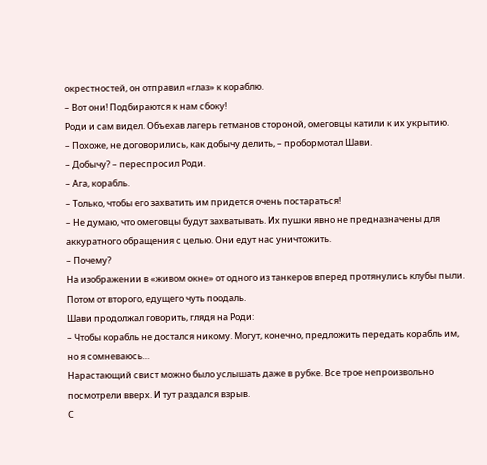окрестностей, он отправил «глаз» к кораблю.
– Вот они! Подбираются к нам сбоку!
Роди и сам видел. Объехав лагерь гетманов стороной, омеговцы катили к их укрытию.
– Похоже, не договорились, как добычу делить, – пробормотал Шави.
– Добычу? – переспросил Роди.
– Ага, корабль.
– Только, чтобы его захватить им придется очень постараться!
– Не думаю, что омеговцы будут захватывать. Их пушки явно не предназначены для аккуратного обращения с целью. Они едут нас уничтожить.
– Почему?
На изображении в «живом окне» от одного из танкеров вперед протянулись клубы пыли. Потом от второго, едущего чуть поодаль.
Шави продолжал говорить, глядя на Роди:
– Чтобы корабль не достался никому. Могут, конечно, предложить передать корабль им, но я сомневаюсь…
Нарастающий свист можно было услышать даже в рубке. Все трое непроизвольно посмотрели вверх. И тут раздался взрыв.
С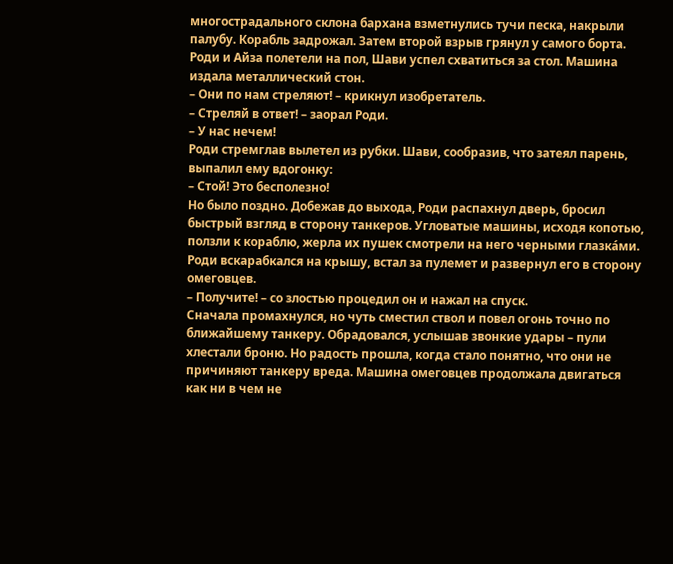многострадального склона бархана взметнулись тучи песка, накрыли палубу. Корабль задрожал. Затем второй взрыв грянул у самого борта. Роди и Айза полетели на пол, Шави успел схватиться за стол. Машина издала металлический стон.
– Они по нам стреляют! – крикнул изобретатель.
– Стреляй в ответ! – заорал Роди.
– У нас нечем!
Роди стремглав вылетел из рубки. Шави, сообразив, что затеял парень, выпалил ему вдогонку:
– Стой! Это бесполезно!
Но было поздно. Добежав до выхода, Роди распахнул дверь, бросил быстрый взгляд в сторону танкеров. Угловатые машины, исходя копотью, ползли к кораблю, жерла их пушек смотрели на него черными глазка́ми.
Роди вскарабкался на крышу, встал за пулемет и развернул его в сторону омеговцев.
– Получите! – со злостью процедил он и нажал на спуск.
Сначала промахнулся, но чуть сместил ствол и повел огонь точно по ближайшему танкеру. Обрадовался, услышав звонкие удары – пули хлестали броню. Но радость прошла, когда стало понятно, что они не причиняют танкеру вреда. Машина омеговцев продолжала двигаться как ни в чем не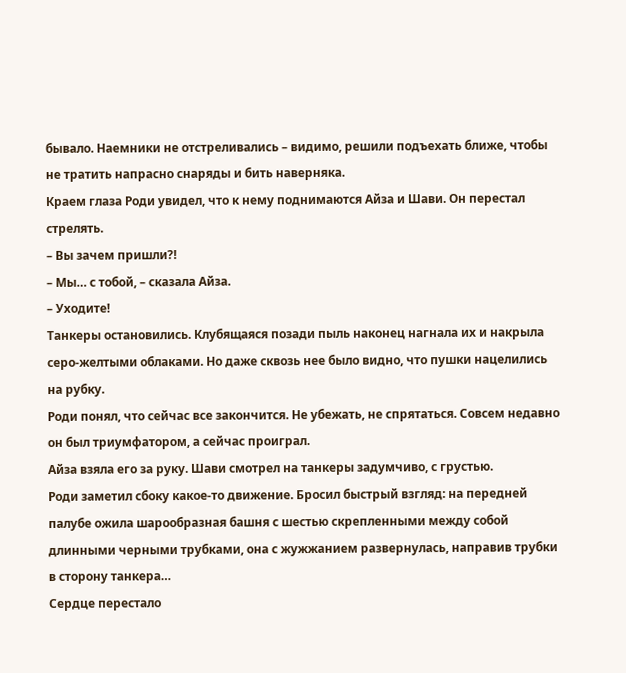бывало. Наемники не отстреливались – видимо, решили подъехать ближе, чтобы не тратить напрасно снаряды и бить наверняка.
Краем глаза Роди увидел, что к нему поднимаются Айза и Шави. Он перестал стрелять.
– Вы зачем пришли?!
– Мы… с тобой, – сказала Айза.
– Уходите!
Танкеры остановились. Клубящаяся позади пыль наконец нагнала их и накрыла серо-желтыми облаками. Но даже сквозь нее было видно, что пушки нацелились на рубку.
Роди понял, что сейчас все закончится. Не убежать, не спрятаться. Совсем недавно он был триумфатором, а сейчас проиграл.
Айза взяла его за руку. Шави смотрел на танкеры задумчиво, с грустью.
Роди заметил сбоку какое-то движение. Бросил быстрый взгляд: на передней палубе ожила шарообразная башня с шестью скрепленными между собой длинными черными трубками, она с жужжанием развернулась, направив трубки в сторону танкера…
Сердце перестало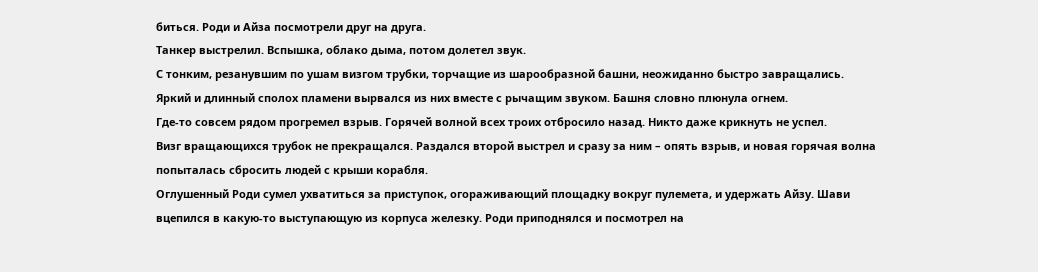биться. Роди и Айза посмотрели друг на друга.
Танкер выстрелил. Вспышка, облако дыма, потом долетел звук.
С тонким, резанувшим по ушам визгом трубки, торчащие из шарообразной башни, неожиданно быстро завращались. Яркий и длинный сполох пламени вырвался из них вместе с рычащим звуком. Башня словно плюнула огнем.
Где-то совсем рядом прогремел взрыв. Горячей волной всех троих отбросило назад. Никто даже крикнуть не успел.
Визг вращающихся трубок не прекращался. Раздался второй выстрел и сразу за ним – опять взрыв, и новая горячая волна попыталась сбросить людей с крыши корабля.
Оглушенный Роди сумел ухватиться за приступок, огораживающий площадку вокруг пулемета, и удержать Айзу. Шави вцепился в какую-то выступающую из корпуса железку. Роди приподнялся и посмотрел на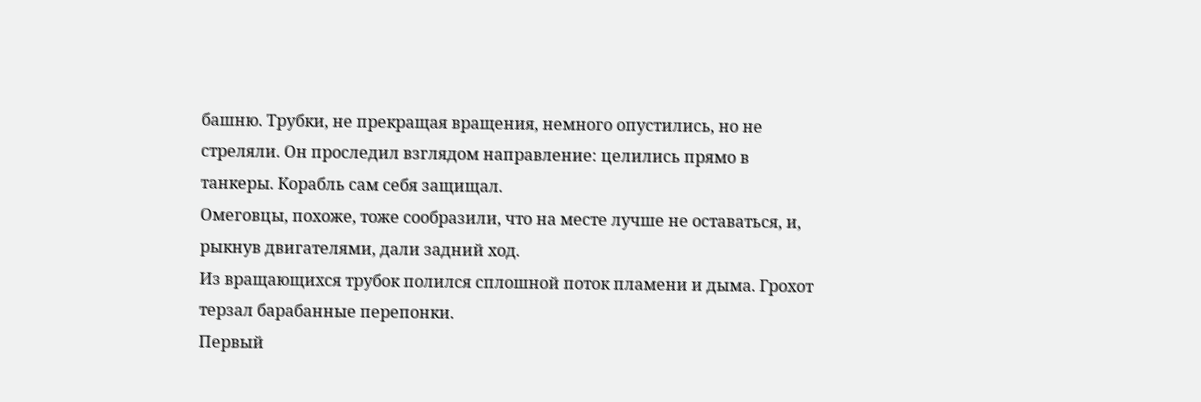башню. Трубки, не прекращая вращения, немного опустились, но не стреляли. Он проследил взглядом направление: целились прямо в танкеры. Корабль сам себя защищал.
Омеговцы, похоже, тоже сообразили, что на месте лучше не оставаться, и, рыкнув двигателями, дали задний ход.
Из вращающихся трубок полился сплошной поток пламени и дыма. Грохот терзал барабанные перепонки.
Первый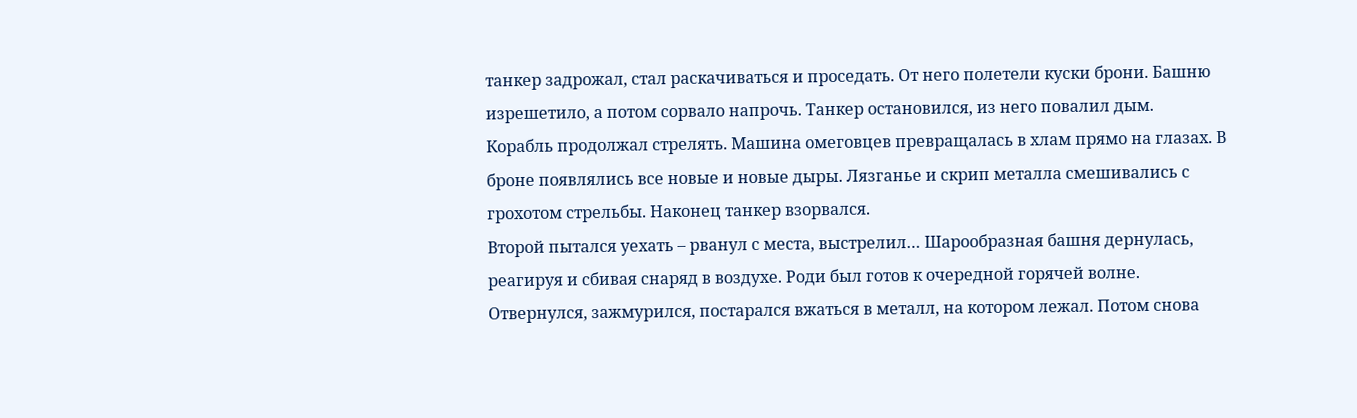танкер задрожал, стал раскачиваться и проседать. От него полетели куски брони. Башню изрешетило, а потом сорвало напрочь. Танкер остановился, из него повалил дым.
Корабль продолжал стрелять. Машина омеговцев превращалась в хлам прямо на глазах. В броне появлялись все новые и новые дыры. Лязганье и скрип металла смешивались с грохотом стрельбы. Наконец танкер взорвался.
Второй пытался уехать – рванул с места, выстрелил… Шарообразная башня дернулась, реагируя и сбивая снаряд в воздухе. Роди был готов к очередной горячей волне. Отвернулся, зажмурился, постарался вжаться в металл, на котором лежал. Потом снова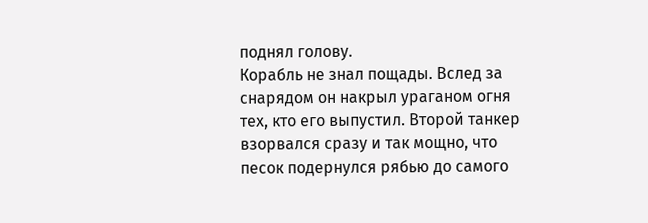поднял голову.
Корабль не знал пощады. Вслед за снарядом он накрыл ураганом огня тех, кто его выпустил. Второй танкер взорвался сразу и так мощно, что песок подернулся рябью до самого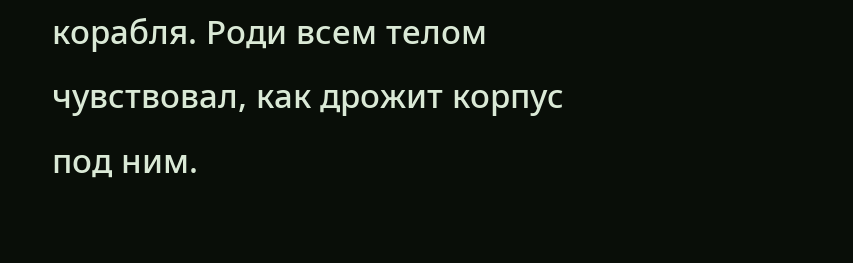корабля. Роди всем телом чувствовал, как дрожит корпус под ним.